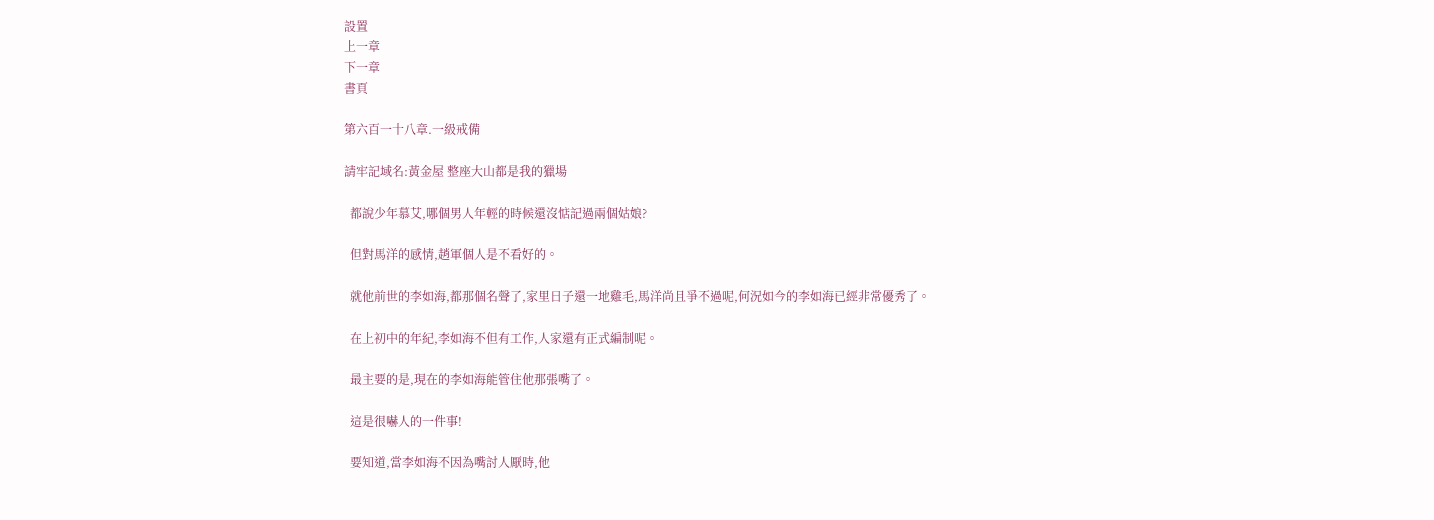設置
上一章
下一章
書頁

第六百一十八章.一級戒備

請牢記域名:黃金屋 整座大山都是我的獵場

  都說少年慕艾,哪個男人年輕的時候還沒惦記過兩個姑娘?

  但對馬洋的感情,趙軍個人是不看好的。

  就他前世的李如海,都那個名聲了,家里日子還一地雞毛,馬洋尚且爭不過呢,何況如今的李如海已經非常優秀了。

  在上初中的年紀,李如海不但有工作,人家還有正式編制呢。

  最主要的是,現在的李如海能管住他那張嘴了。

  這是很嚇人的一件事!

  要知道,當李如海不因為嘴討人厭時,他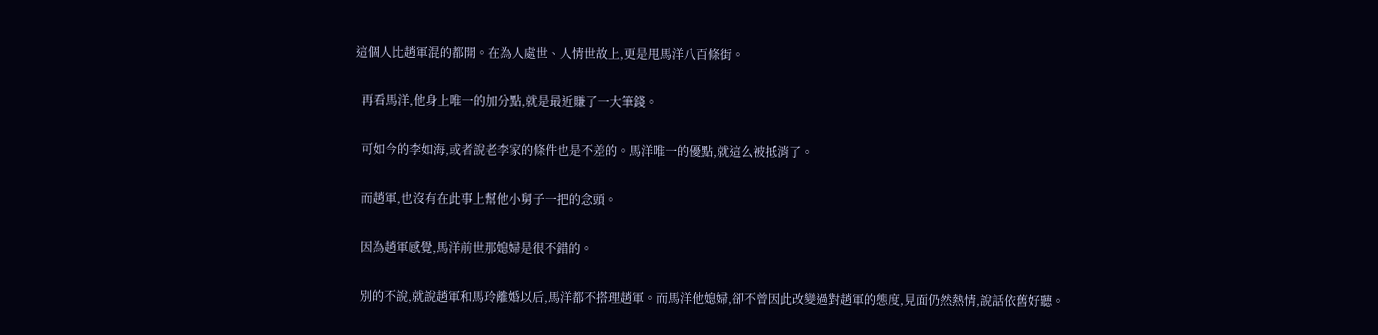這個人比趙軍混的都開。在為人處世、人情世故上,更是甩馬洋八百條街。

  再看馬洋,他身上唯一的加分點,就是最近賺了一大筆錢。

  可如今的李如海,或者說老李家的條件也是不差的。馬洋唯一的優點,就這么被抵消了。

  而趙軍,也沒有在此事上幫他小舅子一把的念頭。

  因為趙軍感覺,馬洋前世那媳婦是很不錯的。

  別的不說,就說趙軍和馬玲離婚以后,馬洋都不搭理趙軍。而馬洋他媳婦,卻不曾因此改變過對趙軍的態度,見面仍然熱情,說話依舊好聽。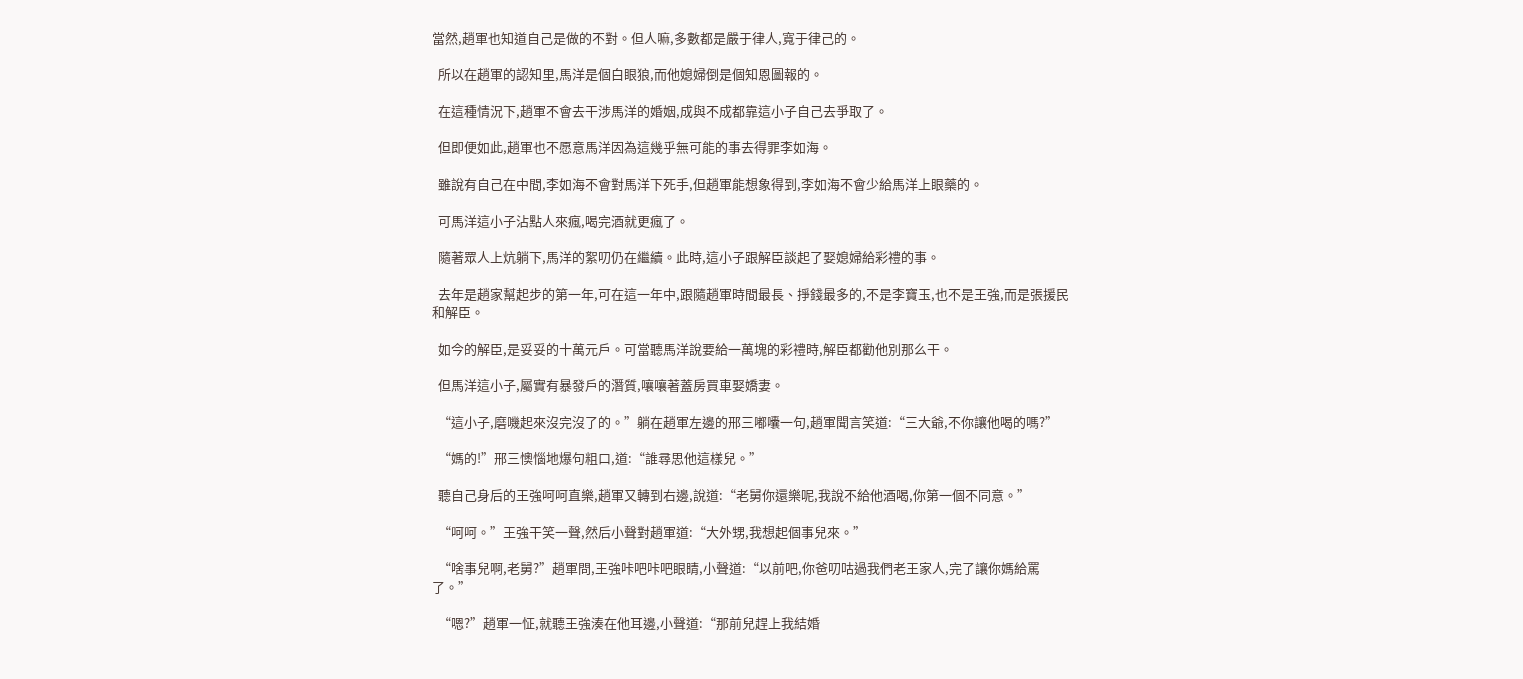當然,趙軍也知道自己是做的不對。但人嘛,多數都是嚴于律人,寬于律己的。

  所以在趙軍的認知里,馬洋是個白眼狼,而他媳婦倒是個知恩圖報的。

  在這種情況下,趙軍不會去干涉馬洋的婚姻,成與不成都靠這小子自己去爭取了。

  但即便如此,趙軍也不愿意馬洋因為這幾乎無可能的事去得罪李如海。

  雖說有自己在中間,李如海不會對馬洋下死手,但趙軍能想象得到,李如海不會少給馬洋上眼藥的。

  可馬洋這小子沾點人來瘋,喝完酒就更瘋了。

  隨著眾人上炕躺下,馬洋的絮叨仍在繼續。此時,這小子跟解臣談起了娶媳婦給彩禮的事。

  去年是趙家幫起步的第一年,可在這一年中,跟隨趙軍時間最長、掙錢最多的,不是李寶玉,也不是王強,而是張援民和解臣。

  如今的解臣,是妥妥的十萬元戶。可當聽馬洋說要給一萬塊的彩禮時,解臣都勸他別那么干。

  但馬洋這小子,屬實有暴發戶的潛質,嚷嚷著蓋房買車娶嬌妻。

  “這小子,磨嘰起來沒完沒了的。”躺在趙軍左邊的邢三嘟囔一句,趙軍聞言笑道:“三大爺,不你讓他喝的嗎?”

  “媽的!”邢三懊惱地爆句粗口,道:“誰尋思他這樣兒。”

  聽自己身后的王強呵呵直樂,趙軍又轉到右邊,說道:“老舅你還樂呢,我說不給他酒喝,你第一個不同意。”

  “呵呵。”王強干笑一聲,然后小聲對趙軍道:“大外甥,我想起個事兒來。”

  “啥事兒啊,老舅?”趙軍問,王強咔吧咔吧眼睛,小聲道:“以前吧,你爸叨咕過我們老王家人,完了讓你媽給罵了。”

  “嗯?”趙軍一怔,就聽王強湊在他耳邊,小聲道:“那前兒趕上我結婚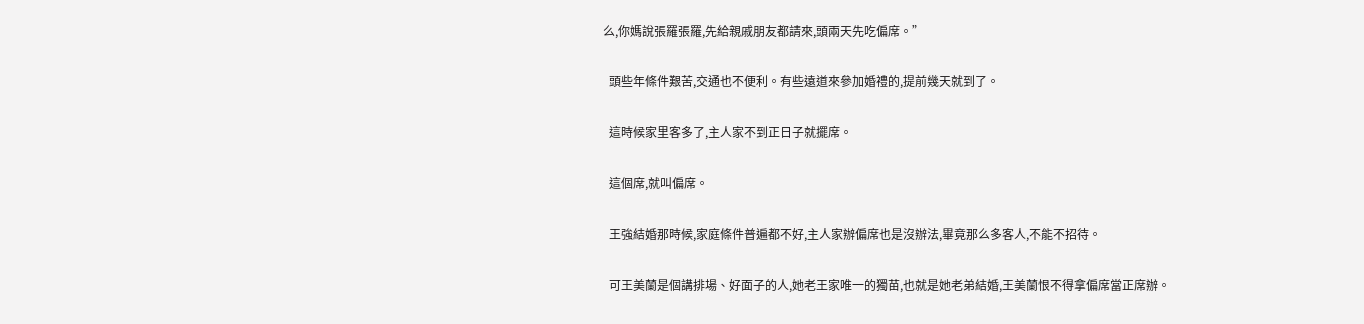么,你媽說張羅張羅,先給親戚朋友都請來,頭兩天先吃偏席。”

  頭些年條件艱苦,交通也不便利。有些遠道來參加婚禮的,提前幾天就到了。

  這時候家里客多了,主人家不到正日子就擺席。

  這個席,就叫偏席。

  王強結婚那時候,家庭條件普遍都不好,主人家辦偏席也是沒辦法,畢竟那么多客人,不能不招待。

  可王美蘭是個講排場、好面子的人,她老王家唯一的獨苗,也就是她老弟結婚,王美蘭恨不得拿偏席當正席辦。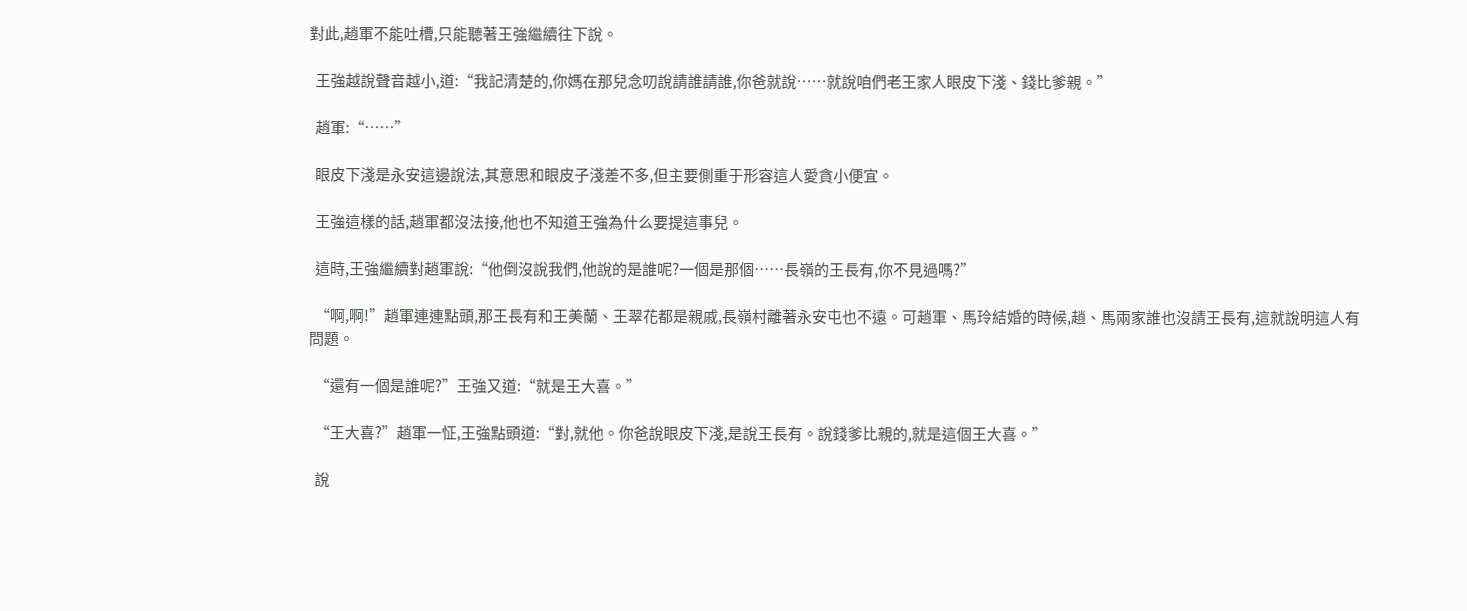對此,趙軍不能吐槽,只能聽著王強繼續往下說。

  王強越說聲音越小,道:“我記清楚的,你媽在那兒念叨說請誰請誰,你爸就說……就說咱們老王家人眼皮下淺、錢比爹親。”

  趙軍:“……”

  眼皮下淺是永安這邊說法,其意思和眼皮子淺差不多,但主要側重于形容這人愛貪小便宜。

  王強這樣的話,趙軍都沒法接,他也不知道王強為什么要提這事兒。

  這時,王強繼續對趙軍說:“他倒沒說我們,他說的是誰呢?一個是那個……長嶺的王長有,你不見過嗎?”

  “啊,啊!”趙軍連連點頭,那王長有和王美蘭、王翠花都是親戚,長嶺村離著永安屯也不遠。可趙軍、馬玲結婚的時候,趙、馬兩家誰也沒請王長有,這就說明這人有問題。

  “還有一個是誰呢?”王強又道:“就是王大喜。”

  “王大喜?”趙軍一怔,王強點頭道:“對,就他。你爸說眼皮下淺,是說王長有。說錢爹比親的,就是這個王大喜。”

  說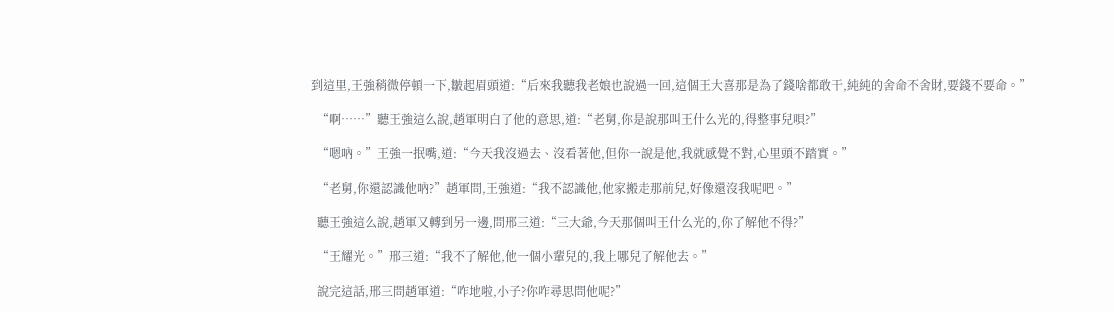到這里,王強稍微停頓一下,皺起眉頭道:“后來我聽我老娘也說過一回,這個王大喜那是為了錢啥都敢干,純純的舍命不舍財,要錢不要命。”

  “啊……”聽王強這么說,趙軍明白了他的意思,道:“老舅,你是說那叫王什么光的,得整事兒唄?”

  “嗯吶。”王強一抿嘴,道:“今天我沒過去、沒看著他,但你一說是他,我就感覺不對,心里頭不踏實。”

  “老舅,你還認識他吶?”趙軍問,王強道:“我不認識他,他家搬走那前兒,好像還沒我呢吧。”

  聽王強這么說,趙軍又轉到另一邊,問邢三道:“三大爺,今天那個叫王什么光的,你了解他不得?”

  “王耀光。”邢三道:“我不了解他,他一個小輩兒的,我上哪兒了解他去。”

  說完這話,邢三問趙軍道:“咋地啦,小子?你咋尋思問他呢?”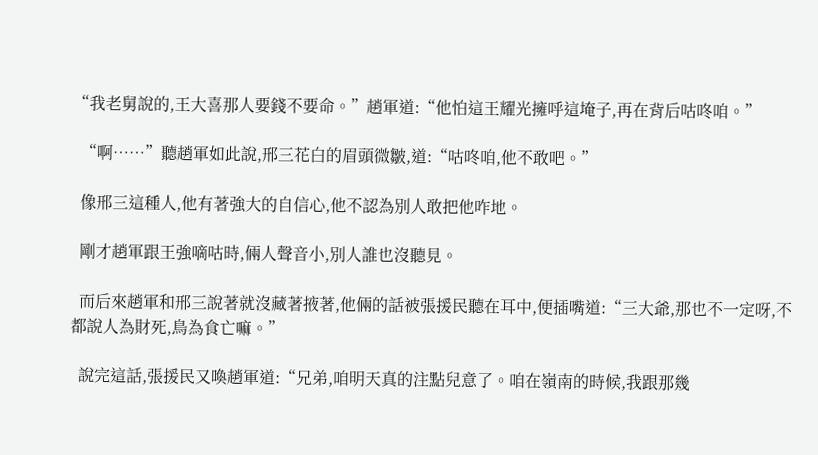“我老舅說的,王大喜那人要錢不要命。”趙軍道:“他怕這王耀光擁呼這埯子,再在背后咕咚咱。”

  “啊……”聽趙軍如此說,邢三花白的眉頭微皺,道:“咕咚咱,他不敢吧。”

  像邢三這種人,他有著強大的自信心,他不認為別人敢把他咋地。

  剛才趙軍跟王強嘀咕時,倆人聲音小,別人誰也沒聽見。

  而后來趙軍和邢三說著就沒藏著掖著,他倆的話被張援民聽在耳中,便插嘴道:“三大爺,那也不一定呀,不都說人為財死,鳥為食亡嘛。”

  說完這話,張援民又喚趙軍道:“兄弟,咱明天真的注點兒意了。咱在嶺南的時候,我跟那幾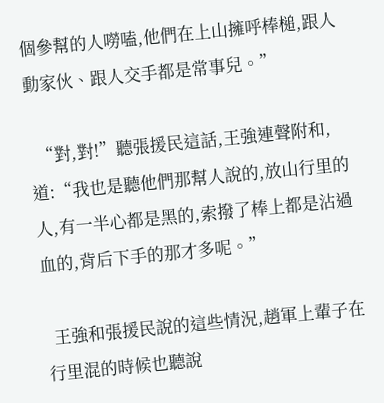個參幫的人嘮嗑,他們在上山擁呼棒槌,跟人動家伙、跟人交手都是常事兒。”

  “對,對!”聽張援民這話,王強連聲附和,道:“我也是聽他們那幫人說的,放山行里的人,有一半心都是黑的,索撥了棒上都是沾過血的,背后下手的那才多呢。”

  王強和張援民說的這些情況,趙軍上輩子在行里混的時候也聽說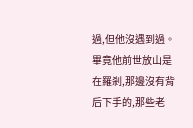過,但他沒遇到過。畢竟他前世放山是在羅剎,那邊沒有背后下手的,那些老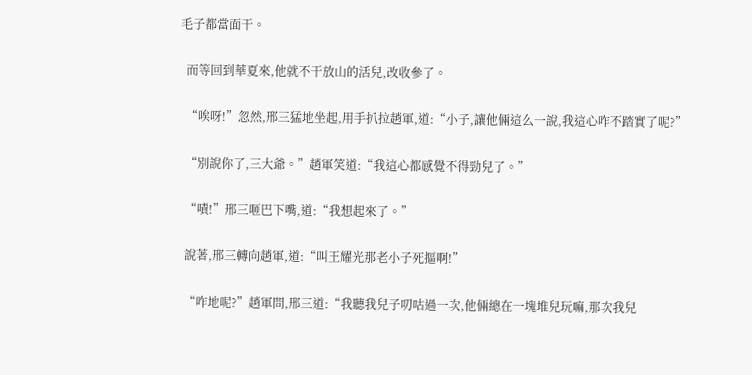毛子都當面干。

  而等回到華夏來,他就不干放山的活兒,改收參了。

  “唉呀!”忽然,邢三猛地坐起,用手扒拉趙軍,道:“小子,讓他倆這么一說,我這心咋不踏實了呢?”

  “別說你了,三大爺。”趙軍笑道:“我這心都感覺不得勁兒了。”

  “嘖!”邢三咂巴下嘴,道:“我想起來了。”

  說著,邢三轉向趙軍,道:“叫王耀光那老小子死摳啊!”

  “咋地呢?”趙軍問,邢三道:“我聽我兒子叨咕過一次,他倆總在一塊堆兒玩嘛,那次我兒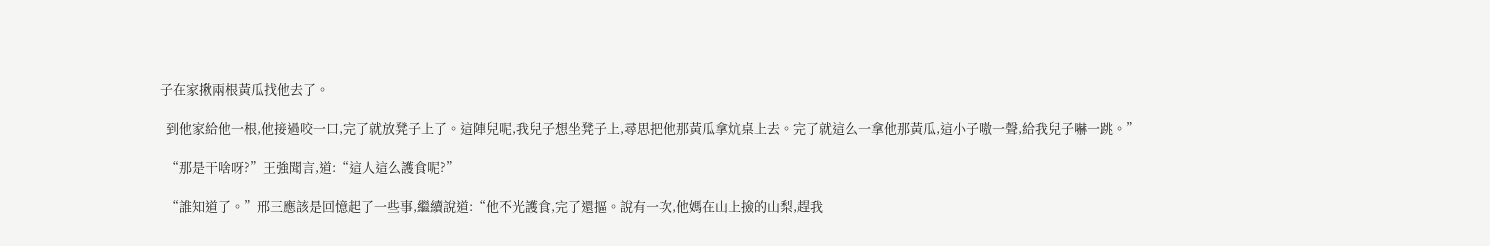子在家揪兩根黃瓜找他去了。

  到他家給他一根,他接過咬一口,完了就放凳子上了。這陣兒呢,我兒子想坐凳子上,尋思把他那黃瓜拿炕桌上去。完了就這么一拿他那黃瓜,這小子嗷一聲,給我兒子嚇一跳。”

  “那是干啥呀?”王強聞言,道:“這人這么護食呢?”

  “誰知道了。”邢三應該是回憶起了一些事,繼續說道:“他不光護食,完了還摳。說有一次,他媽在山上撿的山梨,趕我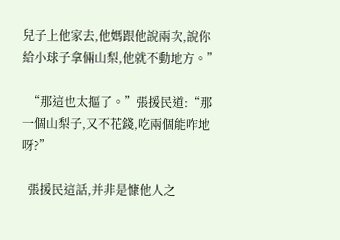兒子上他家去,他媽跟他說兩次,說你給小球子拿倆山梨,他就不動地方。”

  “那這也太摳了。”張援民道:“那一個山梨子,又不花錢,吃兩個能咋地呀?”

  張援民這話,并非是慷他人之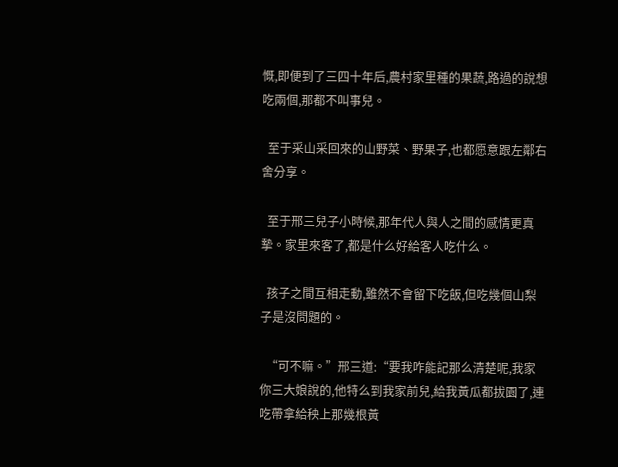慨,即便到了三四十年后,農村家里種的果蔬,路過的說想吃兩個,那都不叫事兒。

  至于采山采回來的山野菜、野果子,也都愿意跟左鄰右舍分享。

  至于邢三兒子小時候,那年代人與人之間的感情更真摯。家里來客了,都是什么好給客人吃什么。

  孩子之間互相走動,雖然不會留下吃飯,但吃幾個山梨子是沒問題的。

  “可不嘛。”邢三道:“要我咋能記那么清楚呢,我家你三大娘說的,他特么到我家前兒,給我黃瓜都拔園了,連吃帶拿給秧上那幾根黃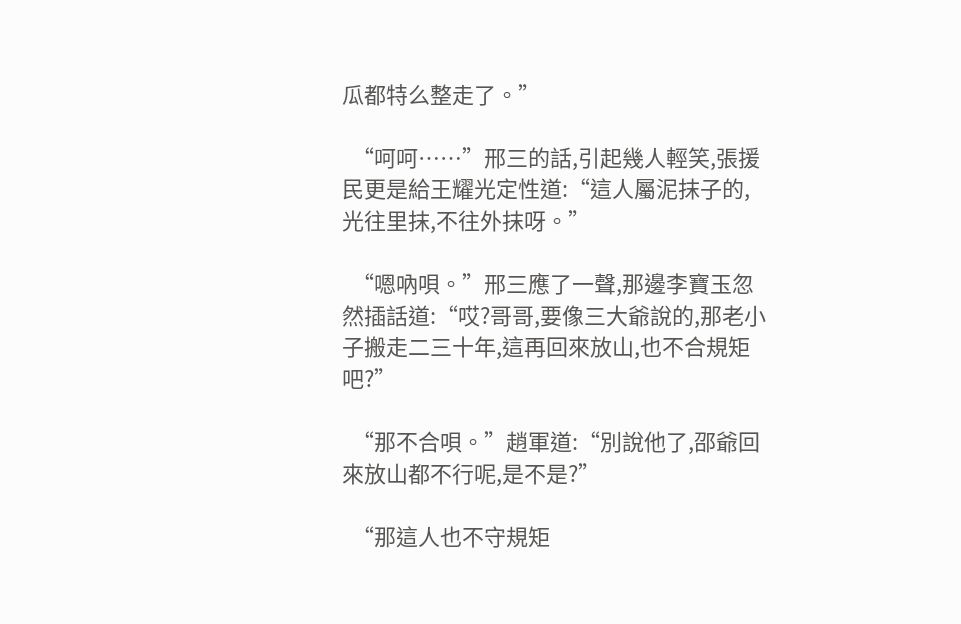瓜都特么整走了。”

  “呵呵……”邢三的話,引起幾人輕笑,張援民更是給王耀光定性道:“這人屬泥抹子的,光往里抹,不往外抹呀。”

  “嗯吶唄。”邢三應了一聲,那邊李寶玉忽然插話道:“哎?哥哥,要像三大爺說的,那老小子搬走二三十年,這再回來放山,也不合規矩吧?”

  “那不合唄。”趙軍道:“別說他了,邵爺回來放山都不行呢,是不是?”

  “那這人也不守規矩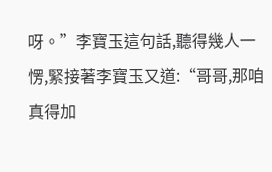呀。”李寶玉這句話,聽得幾人一愣,緊接著李寶玉又道:“哥哥,那咱真得加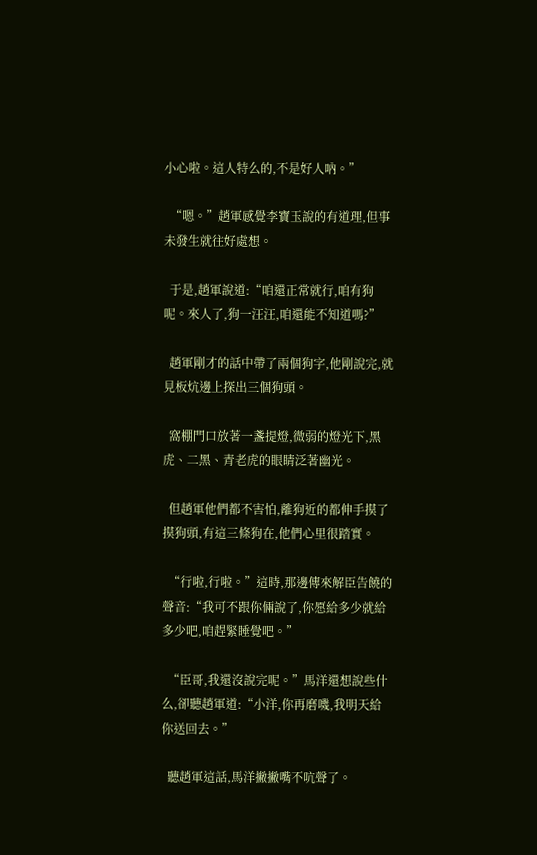小心啦。這人特么的,不是好人吶。”

  “嗯。”趙軍感覺李寶玉說的有道理,但事未發生就往好處想。

  于是,趙軍說道:“咱還正常就行,咱有狗呢。來人了,狗一汪汪,咱還能不知道嗎?”

  趙軍剛才的話中帶了兩個狗字,他剛說完,就見板炕邊上探出三個狗頭。

  窩棚門口放著一盞提燈,微弱的燈光下,黑虎、二黑、青老虎的眼睛泛著幽光。

  但趙軍他們都不害怕,離狗近的都伸手摸了摸狗頭,有這三條狗在,他們心里很踏實。

  “行啦,行啦。”這時,那邊傳來解臣告饒的聲音:“我可不跟你倆說了,你愿給多少就給多少吧,咱趕緊睡覺吧。”

  “臣哥,我還沒說完呢。”馬洋還想說些什么,卻聽趙軍道:“小洋,你再磨嘰,我明天給你送回去。”

  聽趙軍這話,馬洋撇撇嘴不吭聲了。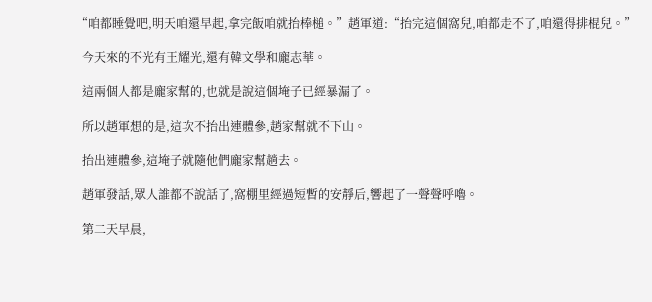“咱都睡覺吧,明天咱還早起,拿完飯咱就抬棒槌。”趙軍道:“抬完這個窩兒,咱都走不了,咱還得排棍兒。”

  今天來的不光有王耀光,還有韓文學和龐志華。

  這兩個人都是龐家幫的,也就是說這個埯子已經暴漏了。

  所以趙軍想的是,這次不抬出連體參,趙家幫就不下山。

  抬出連體參,這埯子就隨他們龐家幫趟去。

  趙軍發話,眾人誰都不說話了,窩棚里經過短暫的安靜后,響起了一聲聲呼嚕。

  第二天早晨,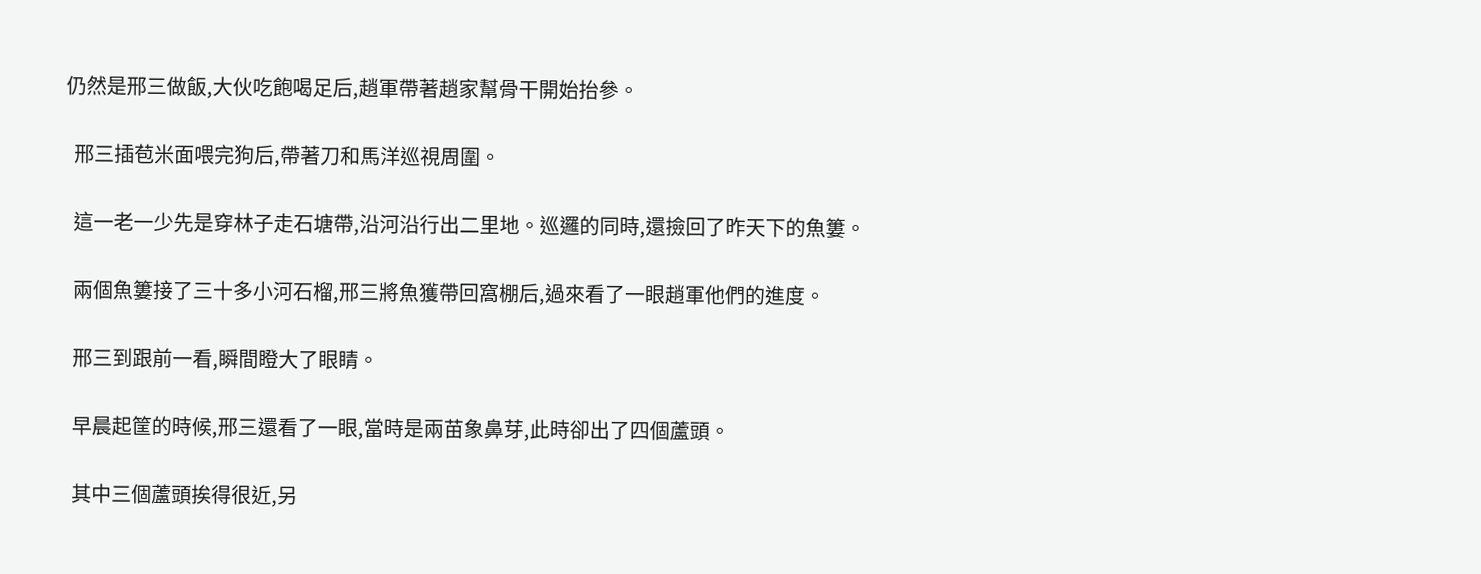仍然是邢三做飯,大伙吃飽喝足后,趙軍帶著趙家幫骨干開始抬參。

  邢三插苞米面喂完狗后,帶著刀和馬洋巡視周圍。

  這一老一少先是穿林子走石塘帶,沿河沿行出二里地。巡邏的同時,還撿回了昨天下的魚簍。

  兩個魚簍接了三十多小河石榴,邢三將魚獲帶回窩棚后,過來看了一眼趙軍他們的進度。

  邢三到跟前一看,瞬間瞪大了眼睛。

  早晨起筐的時候,邢三還看了一眼,當時是兩苗象鼻芽,此時卻出了四個蘆頭。

  其中三個蘆頭挨得很近,另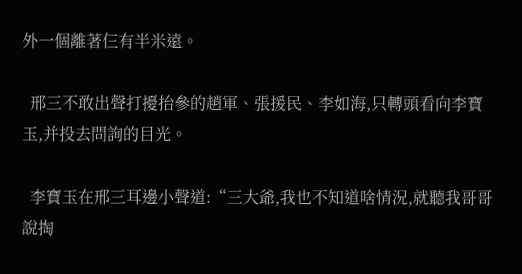外一個離著仨有半米遠。

  邢三不敢出聲打擾抬參的趙軍、張援民、李如海,只轉頭看向李寶玉,并投去問詢的目光。

  李寶玉在邢三耳邊小聲道:“三大爺,我也不知道啥情況,就聽我哥哥說掏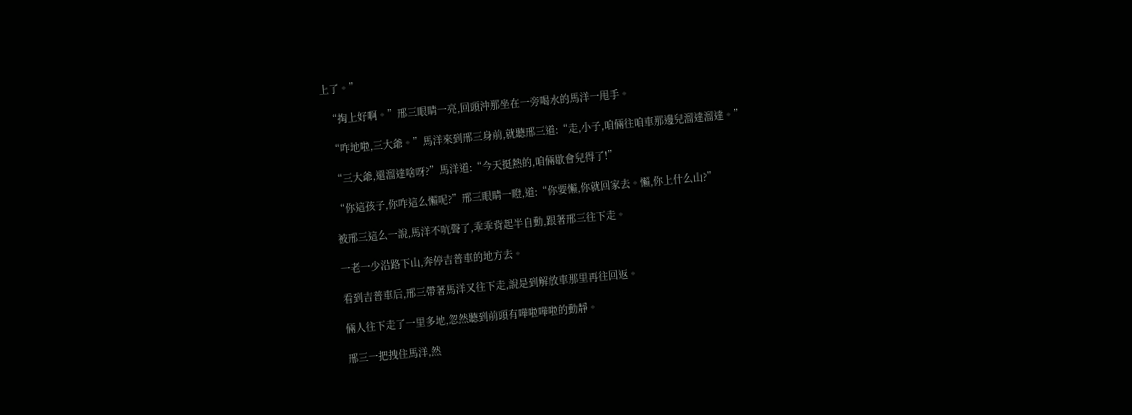上了。”

  “掏上好啊。”邢三眼睛一亮,回頭沖那坐在一旁喝水的馬洋一甩手。

  “咋地啦,三大爺。”馬洋來到邢三身前,就聽邢三道:“走,小子,咱倆往咱車那邊兒溜達溜達。”

  “三大爺,還溜達啥呀?”馬洋道:“今天挺熱的,咱倆歇會兒得了!”

  “你這孩子,你咋這么懶呢?”邢三眼睛一瞪,道:“你要懶,你就回家去。懶,你上什么山?”

  被邢三這么一說,馬洋不吭聲了,乖乖背起半自動,跟著邢三往下走。

  一老一少沿路下山,奔停吉普車的地方去。

  看到吉普車后,邢三帶著馬洋又往下走,說是到解放車那里再往回返。

  倆人往下走了一里多地,忽然聽到前頭有嘩啦嘩啦的動靜。

  邢三一把拽住馬洋,然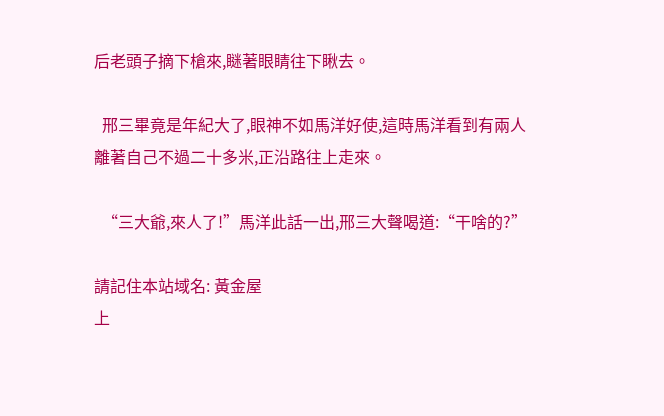后老頭子摘下槍來,瞇著眼睛往下瞅去。

  邢三畢竟是年紀大了,眼神不如馬洋好使,這時馬洋看到有兩人離著自己不過二十多米,正沿路往上走來。

  “三大爺,來人了!”馬洋此話一出,邢三大聲喝道:“干啥的?”

請記住本站域名: 黃金屋
上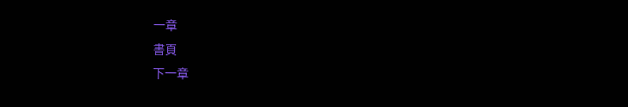一章
書頁
下一章